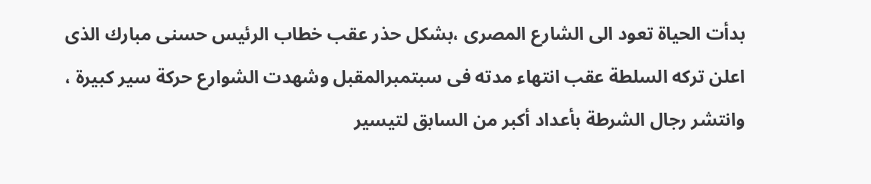بدأت الحياة تعود الى الشارع المصرى ،بشكل حذر عقب خطاب الرئيس حسنى مبارك الذى اعلن تركه السلطة عقب انتهاء مدته فى سبتمبرالمقبل وشهدت الشوارع حركة سير كبيرة ، وانتشر رجال الشرطة بأعداد أكبر من السابق لتيسير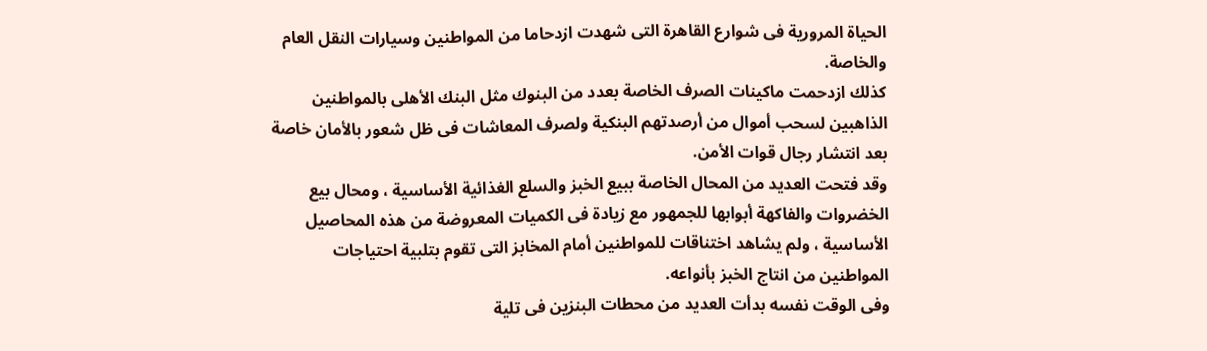الحياة المرورية فى شوارع القاهرة التى شهدت ازدحاما من المواطنين وسيارات النقل العام والخاصة.
كذلك ازدحمت ماكينات الصرف الخاصة بعدد من البنوك مثل البنك الأهلى بالمواطنين الذاهبين لسحب أموال من أرصدتهم البنكية ولصرف المعاشات فى ظل شعور بالأمان خاصة بعد انتشار رجال قوات الأمن.
وقد فتحت العديد من المحال الخاصة ببيع الخبز والسلع الغذائية الأساسية ، ومحال بيع الخضروات والفاكهة أبوابها للجمهور مع زيادة فى الكميات المعروضة من هذه المحاصيل الأساسية ، ولم يشاهد اختناقات للمواطنين أمام المخابز التى تقوم بتلبية احتياجات المواطنين من انتاج الخبز بأنواعه.
وفى الوقت نفسه بدأت العديد من محطات البنزين فى تلية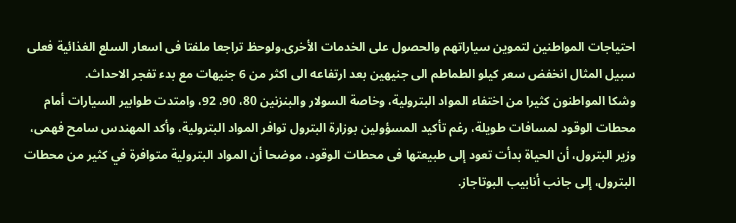احتياجات المواطنين لتموين سياراتهم والحصول على الخدمات الأخرى.ولوحظ تراجعا ملفتا فى اسعار السلع الغذائية فعلى سبيل المثال انخفض سعر كيلو الطماطم الى جنيهين بعد ارتفاعه الى اكثر من 6 جنيهات مع بدء تفجر الاحداث.
وشكا المواطنون كثيرا من اختفاء المواد البترولية، وخاصة السولار والبنزنين 80، 90، 92، وامتدت طوابير السيارات أمام محطات الوقود لمسافات طويلة، رغم تأكيد المسؤولين بوزارة البترول توافر المواد البترولية، وأكد المهندس سامح فهمى، وزير البترول، أن الحياة بدأت تعود إلى طبيعتها فى محطات الوقود، موضحا أن المواد البترولية متوافرة في كثير من محطات البترول، إلى جانب أنابيب البوتاجاز.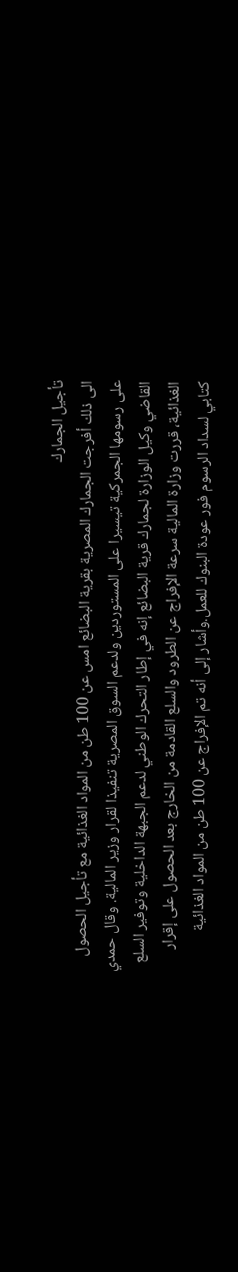تأجيل الجمارك
الى ذلك أفرجت الجمارك المصرية بقرية البضائع امس عن 100 طن من المواد الغذائية مع تأجيل الحصول على رسومها الجمركية تيسيرا على المستوردين ولدعم السوق المصرية تنفيذا لقرار وزير المالية. وقال حمدي القاضي وكيل الوزارة لجمارك قرية البضائع إنه في إطار التحرك الوطني لدعم الجبهة الداخلية وتوفير السلع الغذائية، قررت وزارة المالية سرعة الإفراج عن الطرود والسلع القادمة من الخارج بعد الحصول على إقرار كتابي لسداد الرسوم فور عودة البنوك للعمل.وأشار إلى أنه تم الإفراج عن 100 طن من المواد الغذائية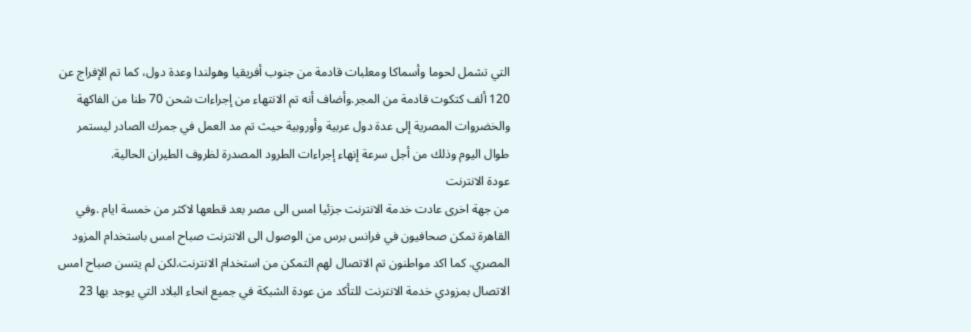التي تشمل لحوما وأسماكا ومعلبات قادمة من جنوب أفريقيا وهولندا وعدة دول، كما تم الإفراج عن 120 ألف كتكوت قادمة من المجر.وأضاف أنه تم الانتهاء من إجراءات شحن 70 طنا من الفاكهة والخضروات المصرية إلى عدة دول عربية وأوروبية حيث تم مد العمل في جمرك الصادر ليستمر طوال اليوم وذلك من أجل سرعة إنهاء إجراءات الطرود المصدرة لظروف الطيران الحالية.
عودة الانترنت
من جهة اخرى عادت خدمة الانترنت جزئيا امس الى مصر بعد قطعها لاكثر من خمسة ايام .وفي القاهرة تمكن صحافيون في فرانس برس من الوصول الى الانترنت صباح امس باستخدام المزود المصري. كما اكد مواطنون تم الاتصال لهم التمكن من استخدام الانترنت.لكن لم يتسن صباح امس الاتصال بمزودي خدمة الانترنت للتأكد من عودة الشبكة في جميع انحاء البلاد التي يوجد بها 23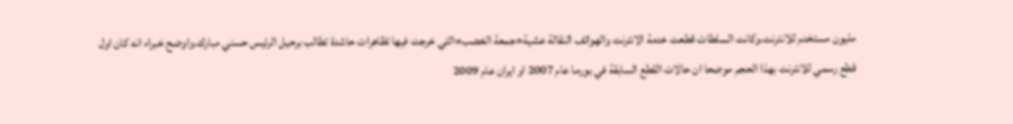مليون مستخدم للانترنت.وكانت السلطات قطعت خدمة الانترنت والهواتف النقالة عشية«جمعة الغضب»التي خرجت فيها تظاهرات حاشدة تطالب برحيل الرئيس حسني مبارك.واوضح خبراء انه كان اول قطع رسمي للانترنت بهذا الحجم موضحا ان حالات القطع السابقة في بورما عام 2007 او ايران عام 2009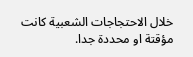خلال الاحتجاجات الشعبية كانت مؤقتة او محددة جدا.